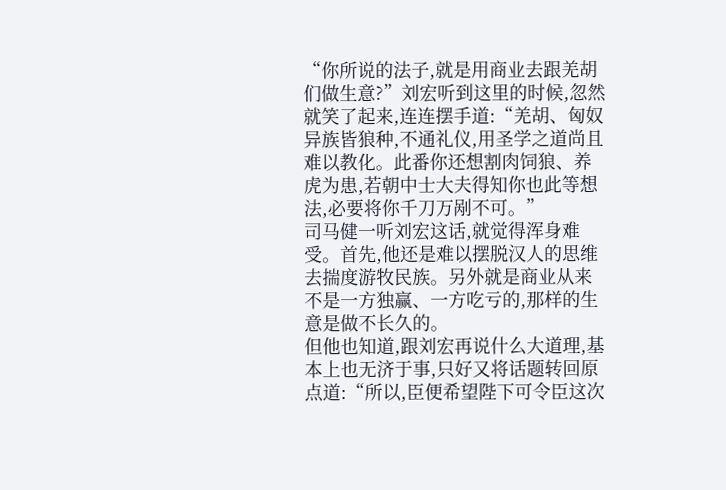“你所说的法子,就是用商业去跟羌胡们做生意?”刘宏听到这里的时候,忽然就笑了起来,连连摆手道:“羌胡、匈奴异族皆狼种,不通礼仪,用圣学之道尚且难以教化。此番你还想割肉饲狼、养虎为患,若朝中士大夫得知你也此等想法,必要将你千刀万剐不可。”
司马健一听刘宏这话,就觉得浑身难受。首先,他还是难以摆脱汉人的思维去揣度游牧民族。另外就是商业从来不是一方独赢、一方吃亏的,那样的生意是做不长久的。
但他也知道,跟刘宏再说什么大道理,基本上也无济于事,只好又将话题转回原点道:“所以,臣便希望陛下可令臣这次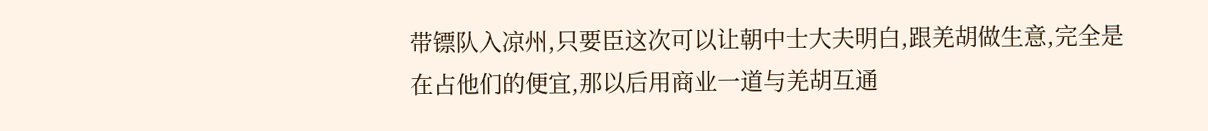带镖队入凉州,只要臣这次可以让朝中士大夫明白,跟羌胡做生意,完全是在占他们的便宜,那以后用商业一道与羌胡互通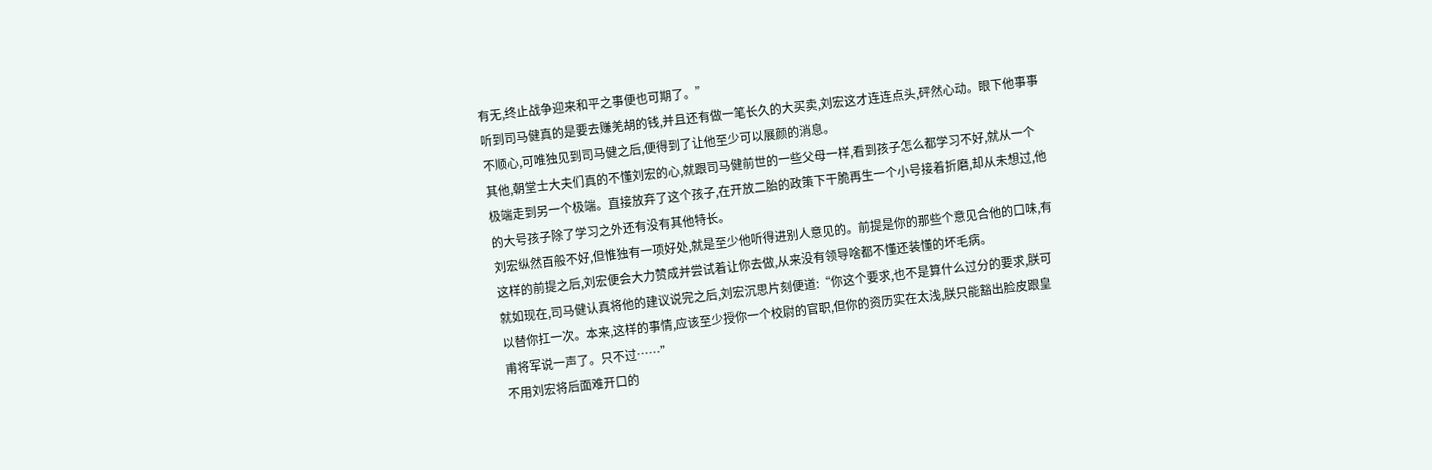有无,终止战争迎来和平之事便也可期了。”
听到司马健真的是要去赚羌胡的钱,并且还有做一笔长久的大买卖,刘宏这才连连点头,砰然心动。眼下他事事不顺心,可唯独见到司马健之后,便得到了让他至少可以展颜的消息。
其他,朝堂士大夫们真的不懂刘宏的心,就跟司马健前世的一些父母一样,看到孩子怎么都学习不好,就从一个极端走到另一个极端。直接放弃了这个孩子,在开放二胎的政策下干脆再生一个小号接着折磨,却从未想过,他的大号孩子除了学习之外还有没有其他特长。
刘宏纵然百般不好,但惟独有一项好处,就是至少他听得进别人意见的。前提是你的那些个意见合他的口味,有这样的前提之后,刘宏便会大力赞成并尝试着让你去做,从来没有领导啥都不懂还装懂的坏毛病。
就如现在,司马健认真将他的建议说完之后,刘宏沉思片刻便道:“你这个要求,也不是算什么过分的要求,朕可以替你扛一次。本来,这样的事情,应该至少授你一个校尉的官职,但你的资历实在太浅,朕只能豁出脸皮跟皇甫将军说一声了。只不过……”
不用刘宏将后面难开口的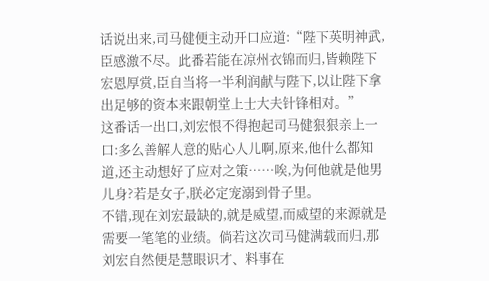话说出来,司马健便主动开口应道:“陛下英明神武,臣感激不尽。此番若能在凉州衣锦而归,皆赖陛下宏恩厚赏,臣自当将一半利润献与陛下,以让陛下拿出足够的资本来跟朝堂上士大夫针锋相对。”
这番话一出口,刘宏恨不得抱起司马健狠狠亲上一口:多么善解人意的贴心人儿啊,原来,他什么都知道,还主动想好了应对之策……唉,为何他就是他男儿身?若是女子,朕必定宠溺到骨子里。
不错,现在刘宏最缺的,就是威望,而威望的来源就是需要一笔笔的业绩。倘若这次司马健满载而归,那刘宏自然便是慧眼识才、料事在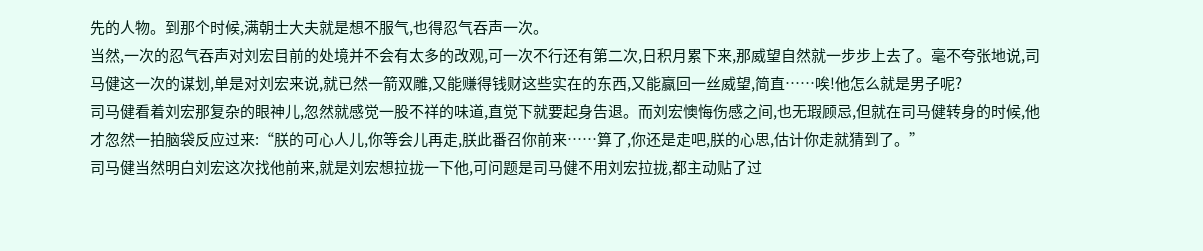先的人物。到那个时候,满朝士大夫就是想不服气,也得忍气吞声一次。
当然,一次的忍气吞声对刘宏目前的处境并不会有太多的改观,可一次不行还有第二次,日积月累下来,那威望自然就一步步上去了。毫不夸张地说,司马健这一次的谋划,单是对刘宏来说,就已然一箭双雕,又能赚得钱财这些实在的东西,又能赢回一丝威望,简直……唉!他怎么就是男子呢?
司马健看着刘宏那复杂的眼神儿,忽然就感觉一股不祥的味道,直觉下就要起身告退。而刘宏懊悔伤感之间,也无瑕顾忌,但就在司马健转身的时候,他才忽然一拍脑袋反应过来:“朕的可心人儿,你等会儿再走,朕此番召你前来……算了,你还是走吧,朕的心思,估计你走就猜到了。”
司马健当然明白刘宏这次找他前来,就是刘宏想拉拢一下他,可问题是司马健不用刘宏拉拢,都主动贴了过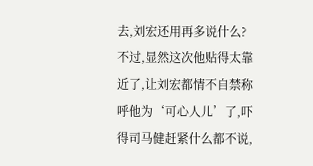去,刘宏还用再多说什么?不过,显然这次他贴得太靠近了,让刘宏都情不自禁称呼他为‘可心人儿’了,吓得司马健赶紧什么都不说,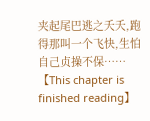夹起尾巴逃之夭夭,跑得那叫一个飞快,生怕自己贞操不保……
【This chapter is finished reading】